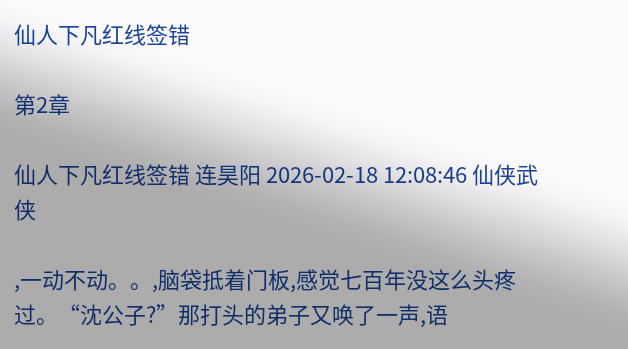仙人下凡红线签错

第2章

仙人下凡红线签错 连昊阳 2026-02-18 12:08:46 仙侠武侠

,一动不动。。,脑袋抵着门板,感觉七百年没这么头疼过。“沈公子?”那打头的弟子又唤了一声,语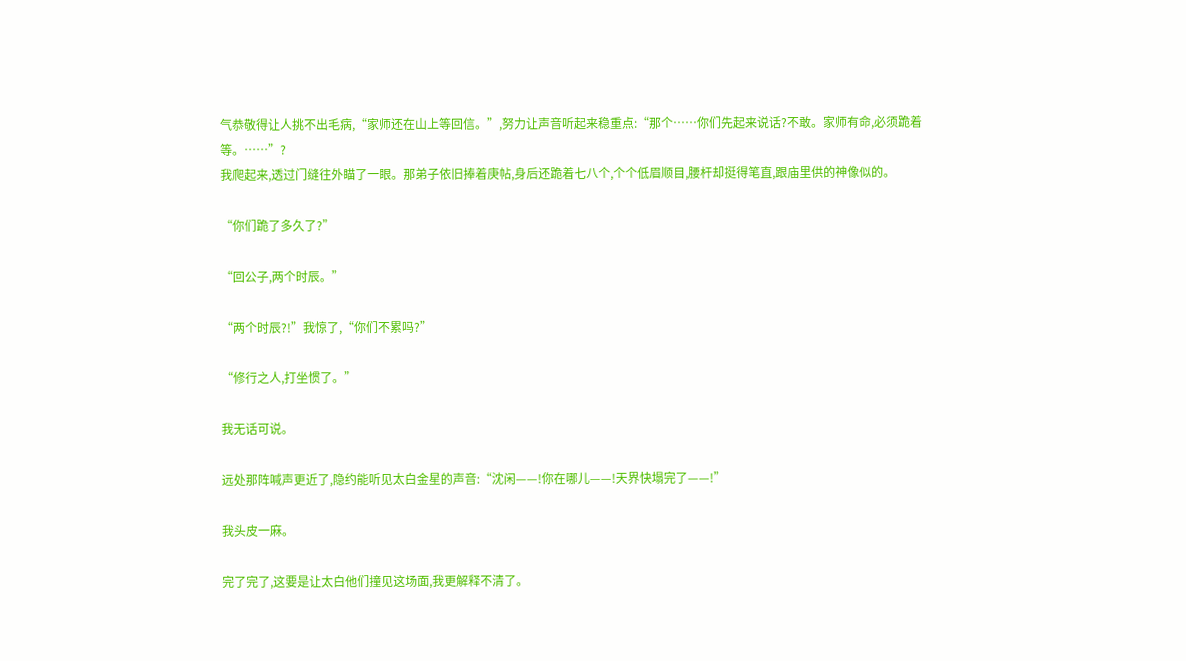气恭敬得让人挑不出毛病,“家师还在山上等回信。”,努力让声音听起来稳重点:“那个……你们先起来说话?不敢。家师有命,必须跪着等。……”?
我爬起来,透过门缝往外瞄了一眼。那弟子依旧捧着庚帖,身后还跪着七八个,个个低眉顺目,腰杆却挺得笔直,跟庙里供的神像似的。

“你们跪了多久了?”

“回公子,两个时辰。”

“两个时辰?!”我惊了,“你们不累吗?”

“修行之人,打坐惯了。”

我无话可说。

远处那阵喊声更近了,隐约能听见太白金星的声音:“沈闲——!你在哪儿——!天界快塌完了——!”

我头皮一麻。

完了完了,这要是让太白他们撞见这场面,我更解释不清了。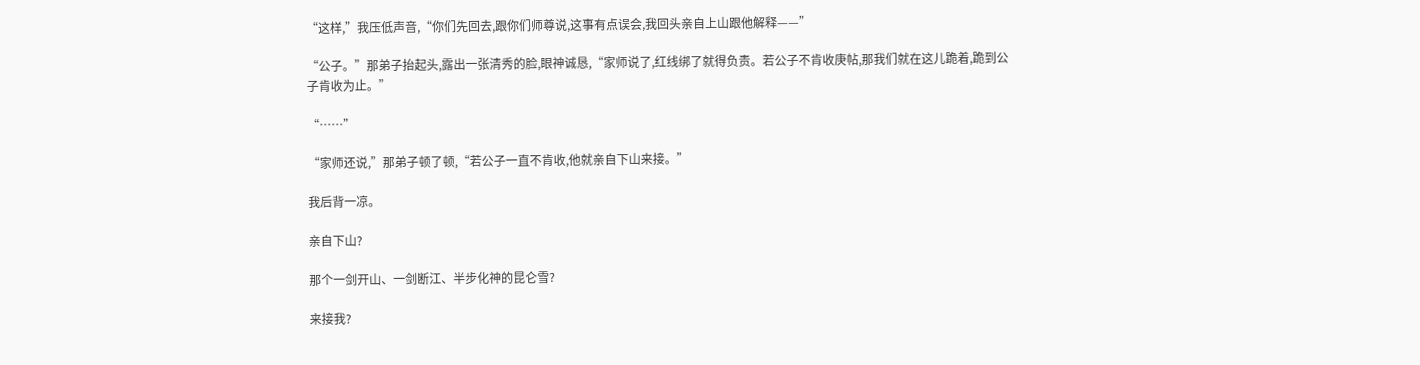“这样,”我压低声音,“你们先回去,跟你们师尊说,这事有点误会,我回头亲自上山跟他解释——”

“公子。”那弟子抬起头,露出一张清秀的脸,眼神诚恳,“家师说了,红线绑了就得负责。若公子不肯收庚帖,那我们就在这儿跪着,跪到公子肯收为止。”

“……”

“家师还说,”那弟子顿了顿,“若公子一直不肯收,他就亲自下山来接。”

我后背一凉。

亲自下山?

那个一剑开山、一剑断江、半步化神的昆仑雪?

来接我?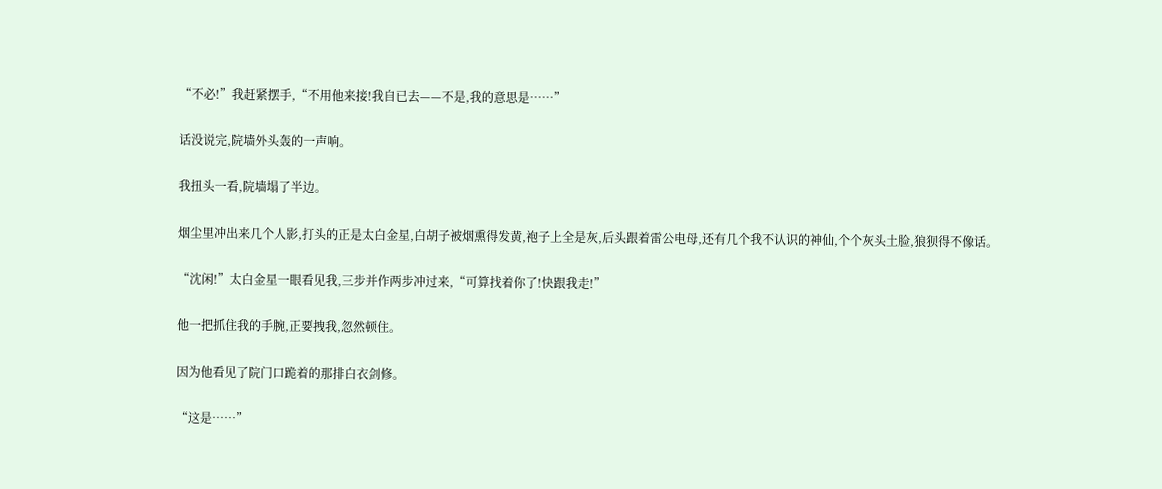“不必!”我赶紧摆手,“不用他来接!我自已去——不是,我的意思是……”

话没说完,院墙外头轰的一声响。

我扭头一看,院墙塌了半边。

烟尘里冲出来几个人影,打头的正是太白金星,白胡子被烟熏得发黄,袍子上全是灰,后头跟着雷公电母,还有几个我不认识的神仙,个个灰头土脸,狼狈得不像话。

“沈闲!”太白金星一眼看见我,三步并作两步冲过来,“可算找着你了!快跟我走!”

他一把抓住我的手腕,正要拽我,忽然顿住。

因为他看见了院门口跪着的那排白衣剑修。

“这是……”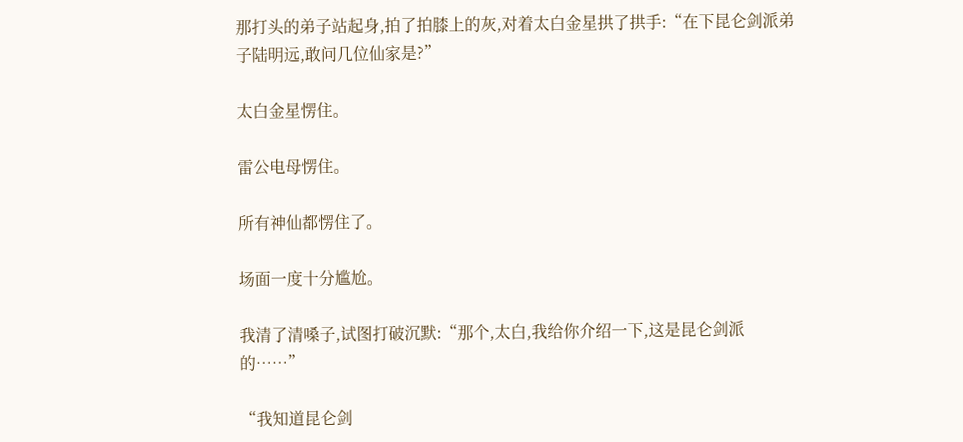那打头的弟子站起身,拍了拍膝上的灰,对着太白金星拱了拱手:“在下昆仑剑派弟子陆明远,敢问几位仙家是?”

太白金星愣住。

雷公电母愣住。

所有神仙都愣住了。

场面一度十分尴尬。

我清了清嗓子,试图打破沉默:“那个,太白,我给你介绍一下,这是昆仑剑派的……”

“我知道昆仑剑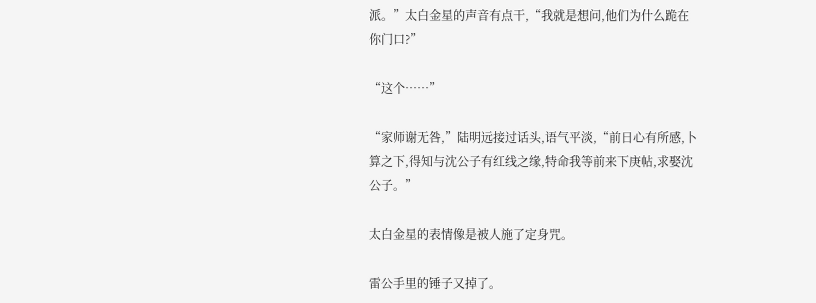派。”太白金星的声音有点干,“我就是想问,他们为什么跪在你门口?”

“这个……”

“家师谢无咎,”陆明远接过话头,语气平淡,“前日心有所感,卜算之下,得知与沈公子有红线之缘,特命我等前来下庚帖,求娶沈公子。”

太白金星的表情像是被人施了定身咒。

雷公手里的锤子又掉了。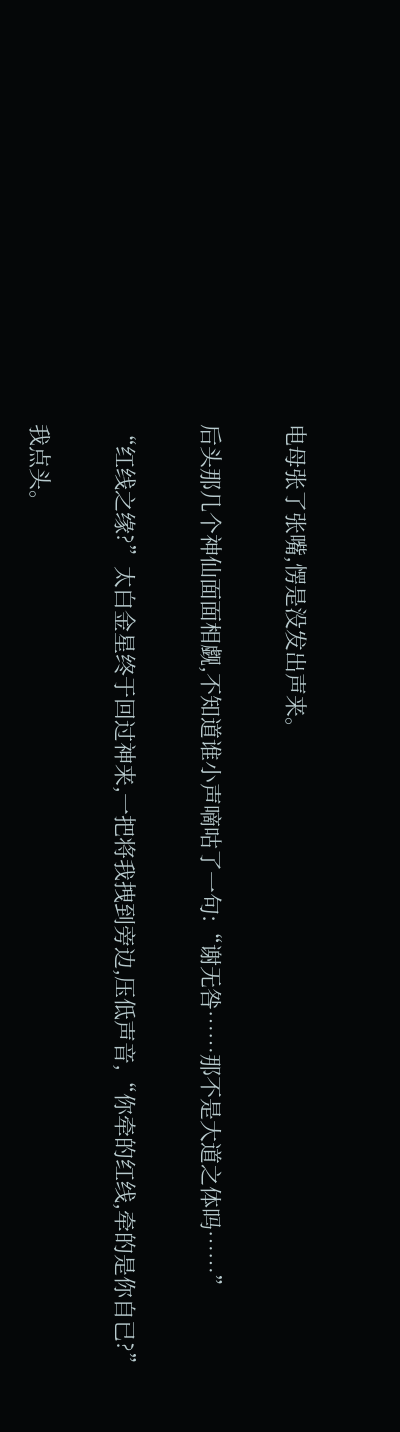电母张了张嘴,愣是没发出声来。

后头那几个神仙面面相觑,不知道谁小声嘀咕了一句:“谢无咎……那不是大道之体吗……”

“红线之缘?”太白金星终于回过神来,一把将我拽到旁边,压低声音,“你牵的红线,牵的是你自已?”

我点头。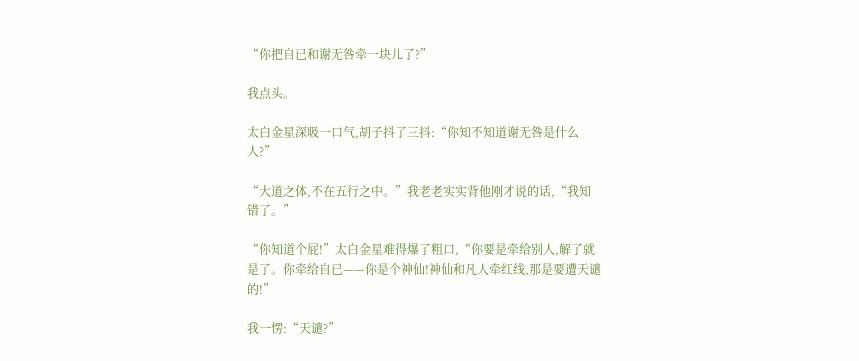“你把自已和谢无咎牵一块儿了?”

我点头。

太白金星深吸一口气,胡子抖了三抖:“你知不知道谢无咎是什么人?”

“大道之体,不在五行之中。”我老老实实背他刚才说的话,“我知错了。”

“你知道个屁!”太白金星难得爆了粗口,“你要是牵给别人,解了就是了。你牵给自已——你是个神仙!神仙和凡人牵红线,那是要遭天谴的!”

我一愣:“天谴?”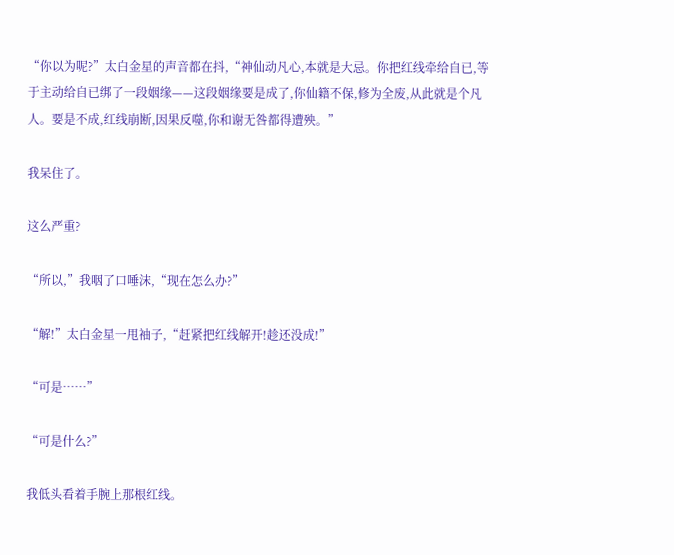“你以为呢?”太白金星的声音都在抖,“神仙动凡心,本就是大忌。你把红线牵给自已,等于主动给自已绑了一段姻缘——这段姻缘要是成了,你仙籍不保,修为全废,从此就是个凡人。要是不成,红线崩断,因果反噬,你和谢无咎都得遭殃。”

我呆住了。

这么严重?

“所以,”我咽了口唾沫,“现在怎么办?”

“解!”太白金星一甩袖子,“赶紧把红线解开!趁还没成!”

“可是……”

“可是什么?”

我低头看着手腕上那根红线。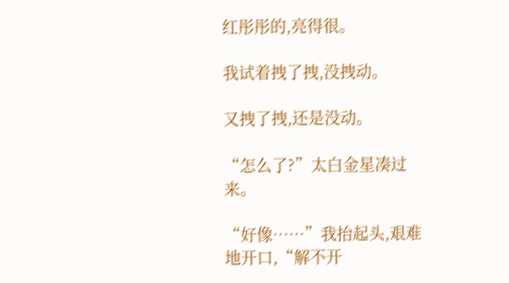红彤彤的,亮得很。

我试着拽了拽,没拽动。

又拽了拽,还是没动。

“怎么了?”太白金星凑过来。

“好像……”我抬起头,艰难地开口,“解不开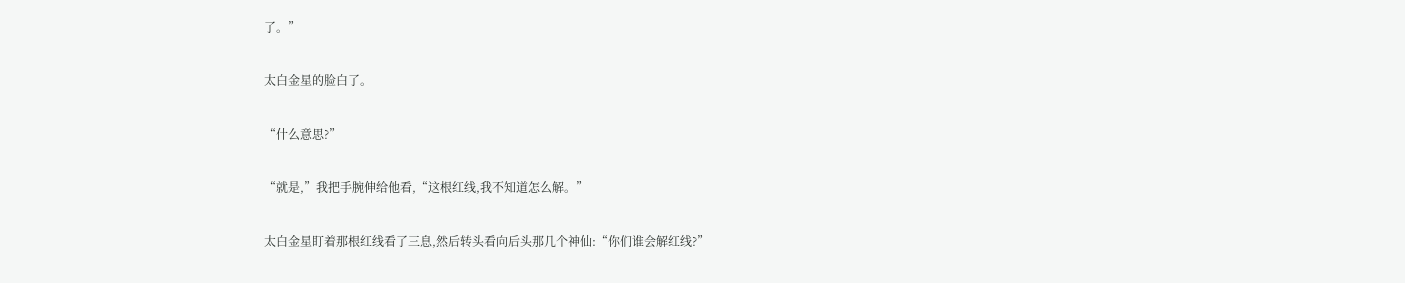了。”

太白金星的脸白了。

“什么意思?”

“就是,”我把手腕伸给他看,“这根红线,我不知道怎么解。”

太白金星盯着那根红线看了三息,然后转头看向后头那几个神仙:“你们谁会解红线?”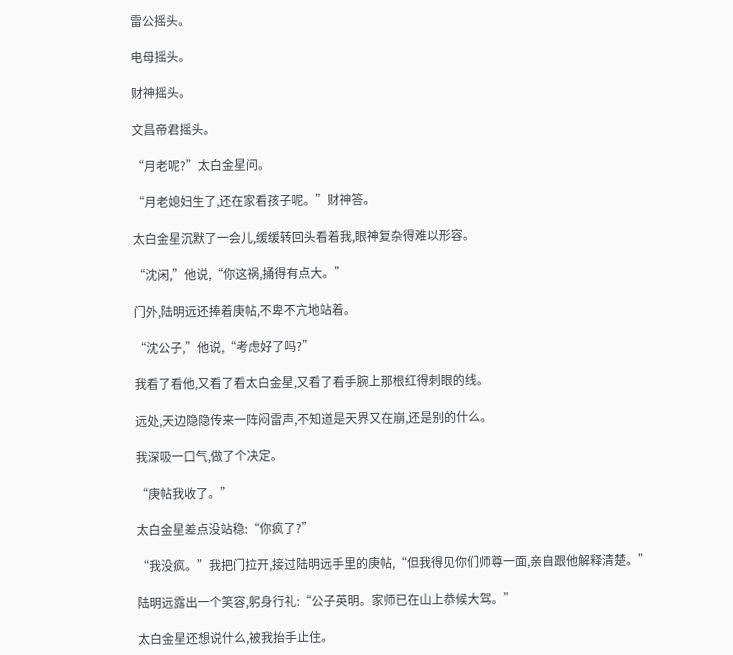雷公摇头。

电母摇头。

财神摇头。

文昌帝君摇头。

“月老呢?”太白金星问。

“月老媳妇生了,还在家看孩子呢。”财神答。

太白金星沉默了一会儿,缓缓转回头看着我,眼神复杂得难以形容。

“沈闲,”他说,“你这祸,捅得有点大。”

门外,陆明远还捧着庚帖,不卑不亢地站着。

“沈公子,”他说,“考虑好了吗?”

我看了看他,又看了看太白金星,又看了看手腕上那根红得刺眼的线。

远处,天边隐隐传来一阵闷雷声,不知道是天界又在崩,还是别的什么。

我深吸一口气,做了个决定。

“庚帖我收了。”

太白金星差点没站稳:“你疯了?”

“我没疯。”我把门拉开,接过陆明远手里的庚帖,“但我得见你们师尊一面,亲自跟他解释清楚。”

陆明远露出一个笑容,躬身行礼:“公子英明。家师已在山上恭候大驾。”

太白金星还想说什么,被我抬手止住。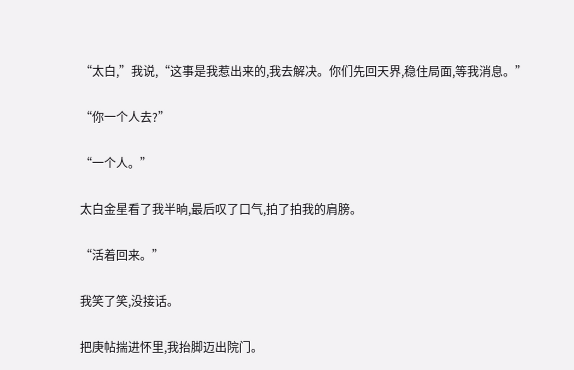“太白,”我说,“这事是我惹出来的,我去解决。你们先回天界,稳住局面,等我消息。”

“你一个人去?”

“一个人。”

太白金星看了我半晌,最后叹了口气,拍了拍我的肩膀。

“活着回来。”

我笑了笑,没接话。

把庚帖揣进怀里,我抬脚迈出院门。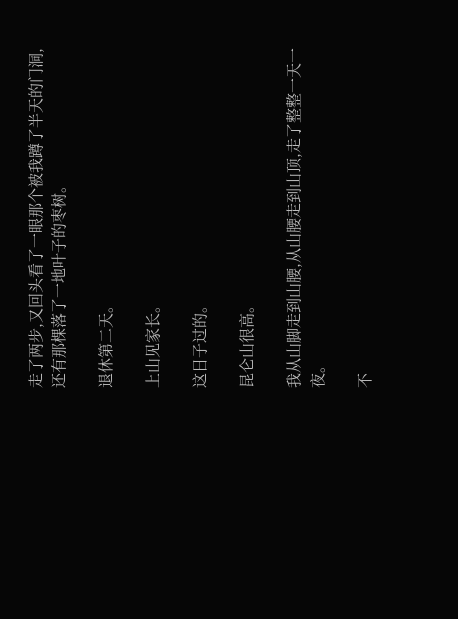走了两步,又回头看了一眼那个被我蹲了半天的门洞,还有那棵落了一地叶子的枣树。

退休第二天。

上山见家长。

这日子过的。

昆仑山很高。

我从山脚走到山腰,从山腰走到山顶,走了整整一天一夜。

不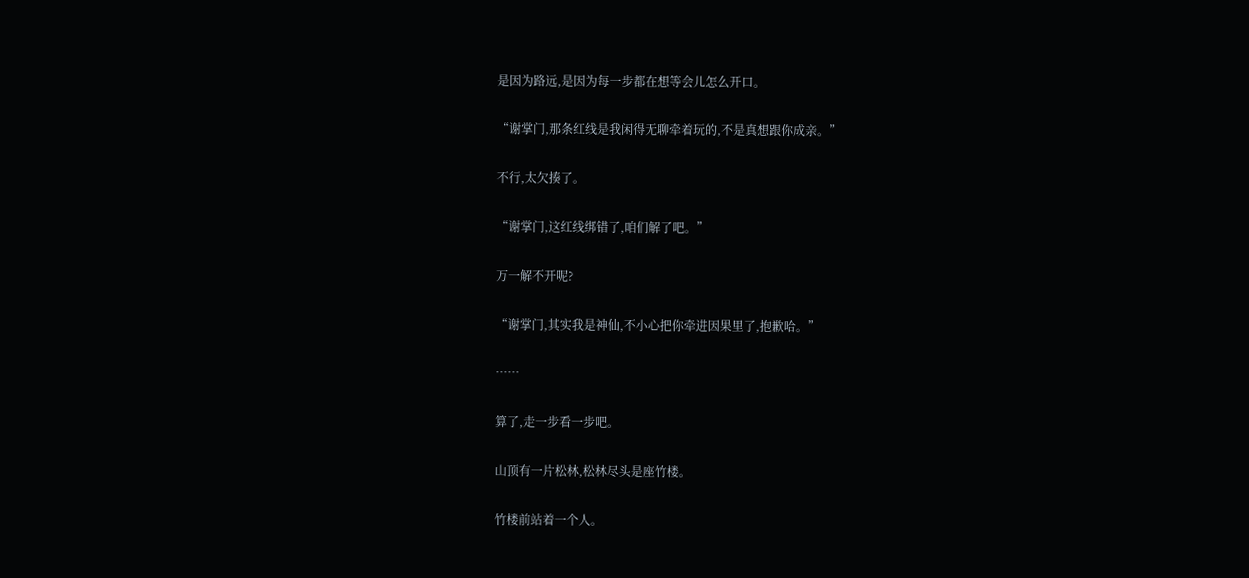是因为路远,是因为每一步都在想等会儿怎么开口。

“谢掌门,那条红线是我闲得无聊牵着玩的,不是真想跟你成亲。”

不行,太欠揍了。

“谢掌门,这红线绑错了,咱们解了吧。”

万一解不开呢?

“谢掌门,其实我是神仙,不小心把你牵进因果里了,抱歉哈。”

……

算了,走一步看一步吧。

山顶有一片松林,松林尽头是座竹楼。

竹楼前站着一个人。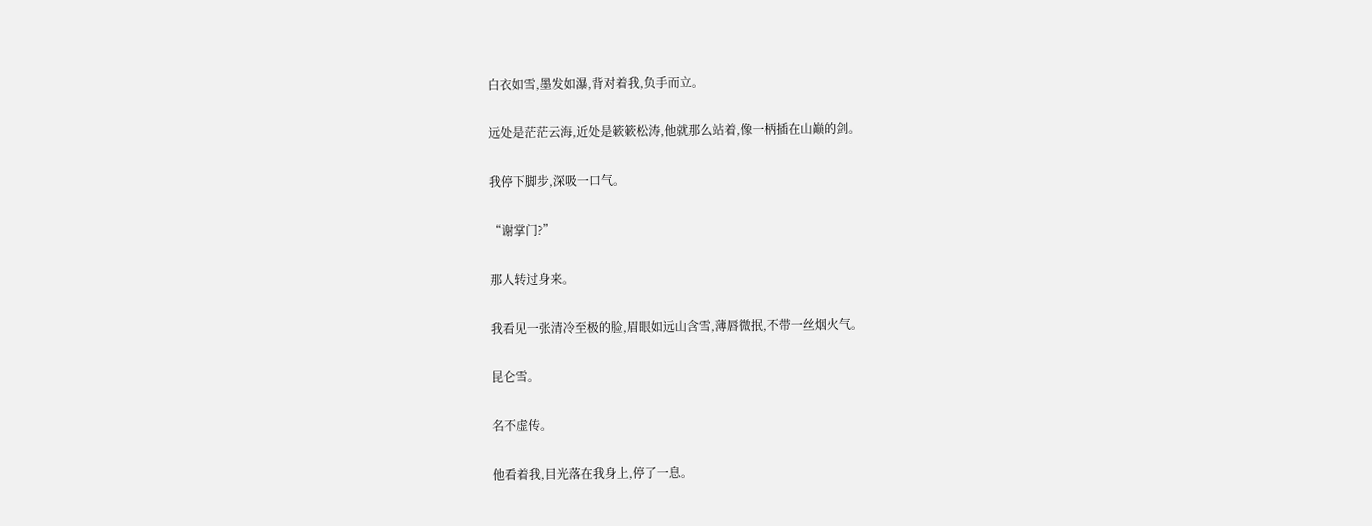白衣如雪,墨发如瀑,背对着我,负手而立。

远处是茫茫云海,近处是簌簌松涛,他就那么站着,像一柄插在山巅的剑。

我停下脚步,深吸一口气。

“谢掌门?”

那人转过身来。

我看见一张清冷至极的脸,眉眼如远山含雪,薄唇微抿,不带一丝烟火气。

昆仑雪。

名不虚传。

他看着我,目光落在我身上,停了一息。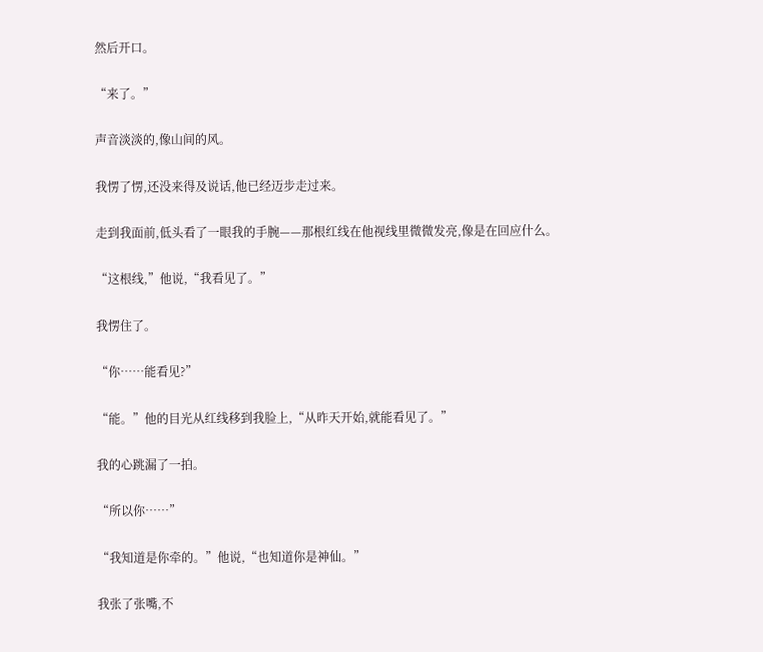然后开口。

“来了。”

声音淡淡的,像山间的风。

我愣了愣,还没来得及说话,他已经迈步走过来。

走到我面前,低头看了一眼我的手腕——那根红线在他视线里微微发亮,像是在回应什么。

“这根线,”他说,“我看见了。”

我愣住了。

“你……能看见?”

“能。”他的目光从红线移到我脸上,“从昨天开始,就能看见了。”

我的心跳漏了一拍。

“所以你……”

“我知道是你牵的。”他说,“也知道你是神仙。”

我张了张嘴,不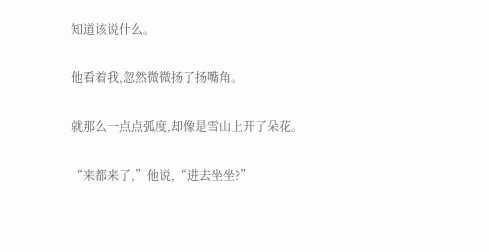知道该说什么。

他看着我,忽然微微扬了扬嘴角。

就那么一点点弧度,却像是雪山上开了朵花。

“来都来了,”他说,“进去坐坐?”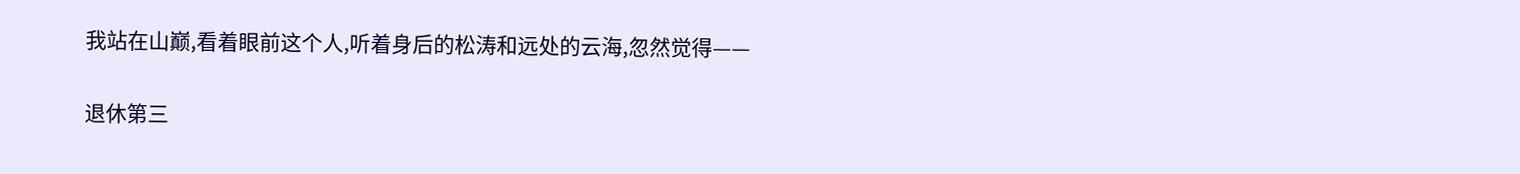我站在山巅,看着眼前这个人,听着身后的松涛和远处的云海,忽然觉得——

退休第三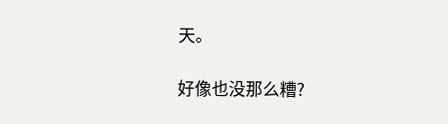天。

好像也没那么糟?